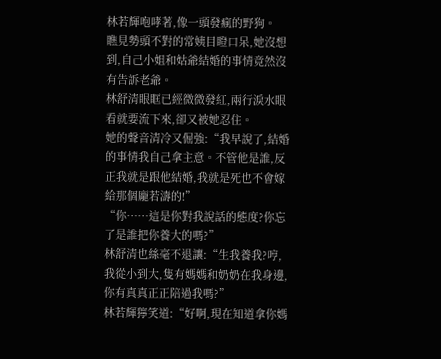林若輝咆哮著,像一頭發瘋的野狗。
瞧見勢頭不對的常姨目瞪口呆,她沒想到,自己小姐和姑爺結婚的事情竟然沒有告訴老爺。
林舒清眼眶已經微微發紅,兩行淚水眼看就要流下來,卻又被她忍住。
她的聲音清冷又倔強:“我早說了,結婚的事情我自己拿主意。不管他是誰,反正我就是跟他結婚,我就是死也不會嫁給那個龐若濤的!”
“你……這是你對我說話的態度?你忘了是誰把你養大的嗎?”
林舒清也絲毫不退讓:“生我養我?哼,我從小到大,隻有媽媽和奶奶在我身邊,你有真真正正陪過我嗎?”
林若輝獰笑道:“好啊,現在知道拿你媽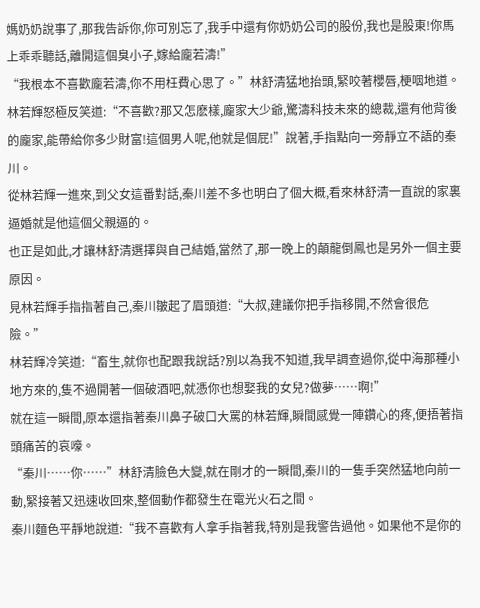媽奶奶說事了,那我告訴你,你可別忘了,我手中還有你奶奶公司的股份,我也是股東!你馬上乖乖聽話,離開這個臭小子,嫁給龐若濤!”
“我根本不喜歡龐若濤,你不用枉費心思了。”林舒清猛地抬頭,緊咬著櫻唇,梗咽地道。
林若輝怒極反笑道:“不喜歡?那又怎麽樣,龐家大少爺,驚濤科技未來的總裁,還有他背後的龐家,能帶給你多少財富!這個男人呢,他就是個屁!”說著,手指點向一旁靜立不語的秦川。
從林若輝一進來,到父女這番對話,秦川差不多也明白了個大概,看來林舒清一直說的家裏逼婚就是他這個父親逼的。
也正是如此,才讓林舒清選擇與自己結婚,當然了,那一晚上的顛龍倒鳳也是另外一個主要原因。
見林若輝手指指著自己,秦川皺起了眉頭道:“大叔,建議你把手指移開,不然會很危險。”
林若輝冷笑道:“畜生,就你也配跟我說話?別以為我不知道,我早調查過你,從中海那種小地方來的,隻不過開著一個破酒吧,就憑你也想娶我的女兒?做夢……啊!”
就在這一瞬間,原本還指著秦川鼻子破口大罵的林若輝,瞬間感覺一陣鑽心的疼,便捂著指頭痛苦的哀嚎。
“秦川……你……”林舒清臉色大變,就在剛才的一瞬間,秦川的一隻手突然猛地向前一動,緊接著又迅速收回來,整個動作都發生在電光火石之間。
秦川麵色平靜地說道:“我不喜歡有人拿手指著我,特別是我警告過他。如果他不是你的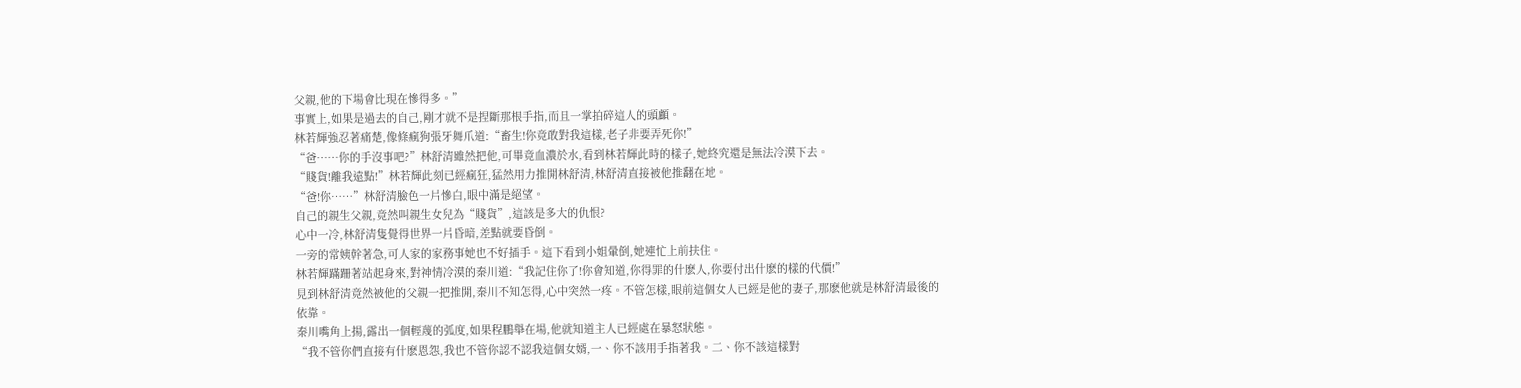父親,他的下場會比現在慘得多。”
事實上,如果是過去的自己,剛才就不是捏斷那根手指,而且一掌拍碎這人的頭顱。
林若輝強忍著痛楚,像條瘋狗張牙舞爪道:“畜生!你竟敢對我這樣,老子非要弄死你!”
“爸……你的手沒事吧?”林舒清雖然把他,可畢竟血濃於水,看到林若輝此時的樣子,她終究還是無法冷漠下去。
“賤貨!離我遠點!”林若輝此刻已經瘋狂,猛然用力推開林舒清,林舒清直接被他推翻在地。
“爸!你……”林舒清臉色一片慘白,眼中滿是絕望。
自己的親生父親,竟然叫親生女兒為“賤貨”,這該是多大的仇恨?
心中一冷,林舒清隻覺得世界一片昏暗,差點就要昏倒。
一旁的常姨幹著急,可人家的家務事她也不好插手。這下看到小姐暈倒,她連忙上前扶住。
林若輝蹣跚著站起身來,對神情冷漠的秦川道:“我記住你了!你會知道,你得罪的什麽人,你要付出什麽的樣的代價!”
見到林舒清竟然被他的父親一把推開,秦川不知怎得,心中突然一疼。不管怎樣,眼前這個女人已經是他的妻子,那麽他就是林舒清最後的依靠。
秦川嘴角上揚,露出一個輕蔑的弧度,如果程鵬舉在場,他就知道主人已經處在暴怒狀態。
“我不管你們直接有什麽恩怨,我也不管你認不認我這個女婿,一、你不該用手指著我。二、你不該這樣對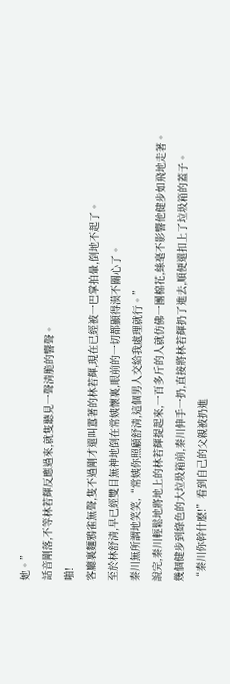她。”
話音剛落,不等林若輝反應過來,就隻聽見一聲清脆的響聲。
啪!
客廳裏麵鴉雀無聲,隻不過剛才還叫囂著的林若輝,現在已經被一巴掌拍暈,倒地不起了。
至於林舒清,早已經雙目無神地倒在常姨懷裏,眼前的一切都顯得漠不關心了。
秦川無所謂地笑笑,“常姨你照顧舒清,這個男人交給我處理就行。”
說完,秦川輕鬆地將地上的林若輝提起來,一百多斤的人就仿佛一團棉花,絲毫不影響他健步如飛地走著。
幾個健步到綠色的大垃圾箱前,秦川伸手一扔,直接將林若輝扔了進去,順便還扣上了垃圾箱的蓋子。
“秦川你幹什麽!”看到自己的父親被扔進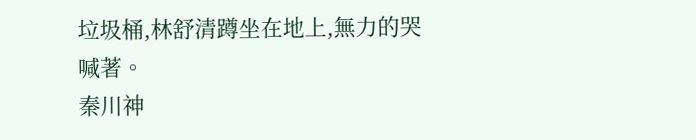垃圾桶,林舒清蹲坐在地上,無力的哭喊著。
秦川神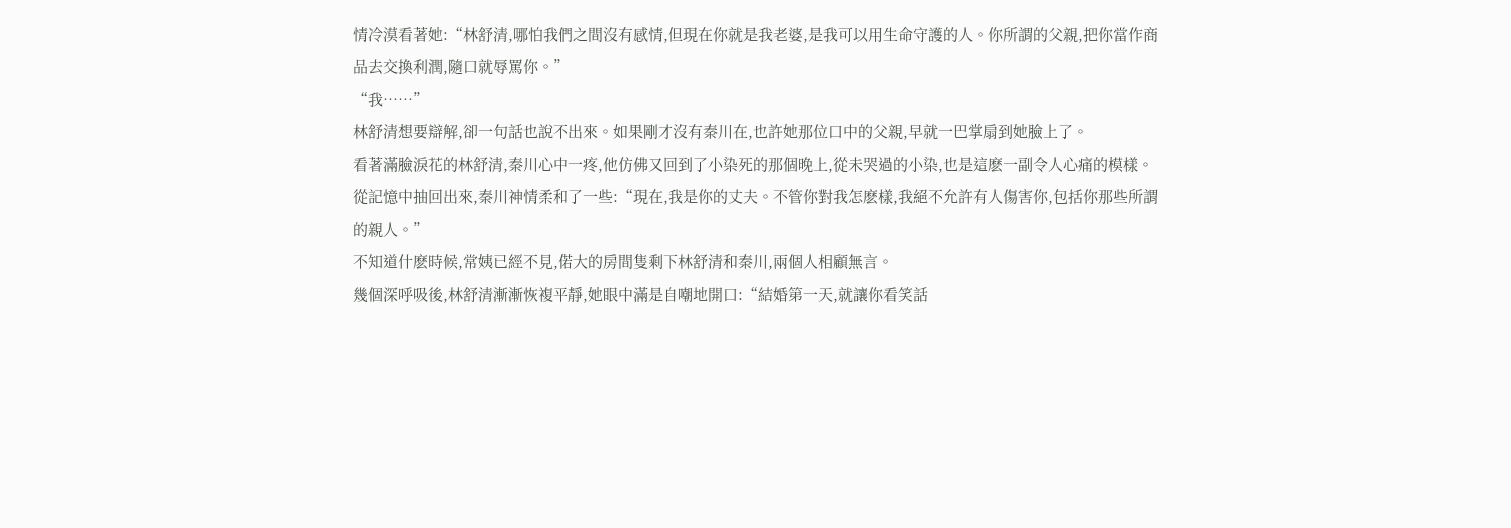情冷漠看著她:“林舒清,哪怕我們之間沒有感情,但現在你就是我老婆,是我可以用生命守護的人。你所謂的父親,把你當作商品去交換利潤,隨口就辱罵你。”
“我……”
林舒清想要辯解,卻一句話也說不出來。如果剛才沒有秦川在,也許她那位口中的父親,早就一巴掌扇到她臉上了。
看著滿臉淚花的林舒清,秦川心中一疼,他仿佛又回到了小染死的那個晚上,從未哭過的小染,也是這麽一副令人心痛的模樣。
從記憶中抽回出來,秦川神情柔和了一些:“現在,我是你的丈夫。不管你對我怎麽樣,我絕不允許有人傷害你,包括你那些所謂的親人。”
不知道什麽時候,常姨已經不見,偌大的房間隻剩下林舒清和秦川,兩個人相顧無言。
幾個深呼吸後,林舒清漸漸恢複平靜,她眼中滿是自嘲地開口:“結婚第一天,就讓你看笑話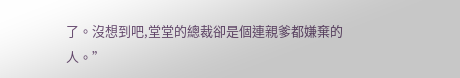了。沒想到吧,堂堂的總裁卻是個連親爹都嫌棄的人。”